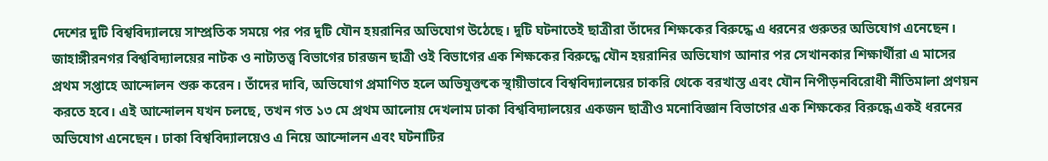দেশের দুটি বিশ্ববিদ্যালয়ে সাম্প্রতিক সময়ে পর পর দুটি যৌন হয়রানির অভিযোগ উঠেছে। দুটি ঘটনাতেই ছাত্রীরা তাঁদের শিক্ষকের বিরুদ্ধে এ ধরনের গুরুতর অভিযোগ এনেছেন। জাহাঙ্গীরনগর বিশ্ববিদ্যালয়ের নাটক ও নাট্যতত্ত্ব বিভাগের চারজন ছাত্রী ওই বিভাগের এক শিক্ষকের বিরুদ্ধে যৌন হয়রানির অভিযোগ আনার পর সেখানকার শিক্ষার্থীরা এ মাসের প্রথম সপ্তাহে আন্দোলন শুরু করেন। তাঁদের দাবি, অভিযোগ প্রমাণিত হলে অভিযুক্তকে স্থায়ীভাবে বিশ্ববিদ্যালয়ের চাকরি থেকে বরখাস্ত এবং যৌন নিপীড়নবিরোধী নীতিমালা প্রণয়ন করতে হবে। এই আন্দোলন যখন চলছে, তখন গত ১৩ মে প্রথম আলোয় দেখলাম ঢাকা বিশ্ববিদ্যালয়ের একজন ছাত্রীও মনোবিজ্ঞান বিভাগের এক শিক্ষকের বিরুদ্ধে একই ধরনের অভিযোগ এনেছেন। ঢাকা বিশ্ববিদ্যালয়েও এ নিয়ে আন্দোলন এবং ঘটনাটির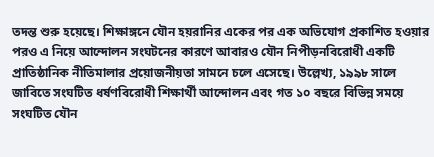তদন্ত শুরু হয়েছে। শিক্ষাঙ্গনে যৌন হয়রানির একের পর এক অভিযোগ প্রকাশিত হওয়ার পরও এ নিয়ে আন্দোলন সংঘটনের কারণে আবারও যৌন নিপীড়নবিরোধী একটি প্রাতিষ্ঠানিক নীতিমালার প্রয়োজনীয়তা সামনে চলে এসেছে। উল্লেখ্য, ১৯৯৮ সালে জাবিতে সংঘটিত ধর্ষণবিরোধী শিক্ষার্থী আন্দোলন এবং গত ১০ বছরে বিভিন্ন সময়ে সংঘটিত যৌন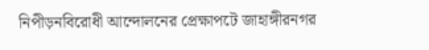নিপীড়নবিরোধী আন্দোলনের প্রেক্ষাপটে জাহাঙ্গীরনগর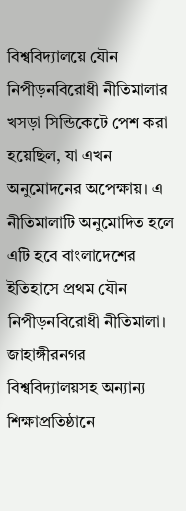বিশ্ববিদ্যালয়ে যৌন নিপীড়নবিরোধী নীতিমালার খসড়া সিন্ডিকেটে পেশ করা হয়েছিল, যা এখন অনুমোদনের অপেক্ষায়। এ নীতিমালাটি অনুমোদিত হলে এটি হবে বাংলাদেশের ইতিহাসে প্রথম যৌন নিপীড়নবিরোধী নীতিমালা।
জাহাঙ্গীরনগর বিশ্ববিদ্যালয়সহ অন্যান্য শিক্ষাপ্রতিষ্ঠানে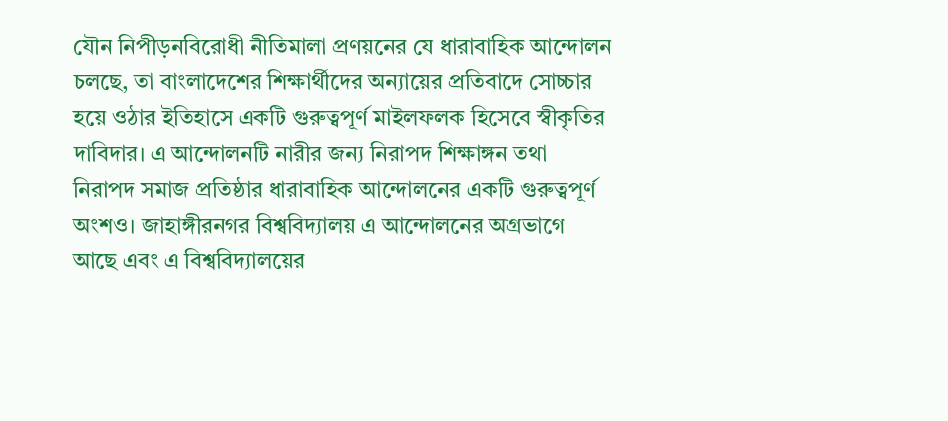যৌন নিপীড়নবিরোধী নীতিমালা প্রণয়নের যে ধারাবাহিক আন্দোলন চলছে, তা বাংলাদেশের শিক্ষার্থীদের অন্যায়ের প্রতিবাদে সোচ্চার হয়ে ওঠার ইতিহাসে একটি গুরুত্বপূর্ণ মাইলফলক হিসেবে স্বীকৃতির দাবিদার। এ আন্দোলনটি নারীর জন্য নিরাপদ শিক্ষাঙ্গন তথা নিরাপদ সমাজ প্রতিষ্ঠার ধারাবাহিক আন্দোলনের একটি গুরুত্বপূর্ণ অংশও। জাহাঙ্গীরনগর বিশ্ববিদ্যালয় এ আন্দোলনের অগ্রভাগে আছে এবং এ বিশ্ববিদ্যালয়ের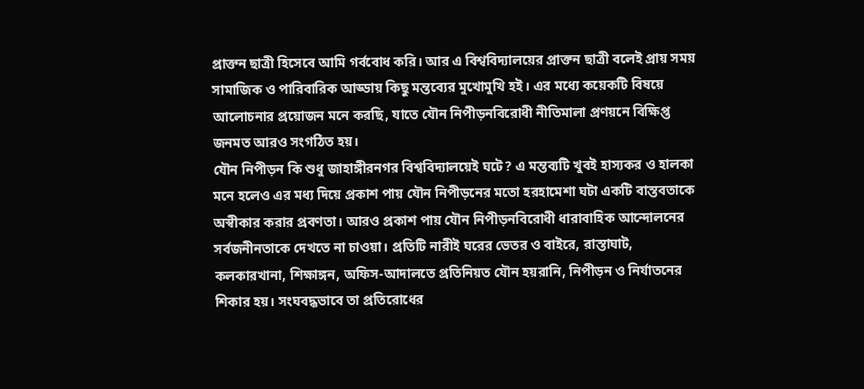প্রাক্তন ছাত্রী হিসেবে আমি গর্ববোধ করি। আর এ বিশ্ববিদ্যালয়ের প্রাক্তন ছাত্রী বলেই প্রায় সময় সামাজিক ও পারিবারিক আড্ডায় কিছু মন্তব্যের মুখোমুখি হই। এর মধ্যে কয়েকটি বিষয়ে আলোচনার প্রয়োজন মনে করছি, যাতে যৌন নিপীড়নবিরোধী নীতিমালা প্রণয়নে বিক্ষিপ্ত জনমত আরও সংগঠিত হয়।
যৌন নিপীড়ন কি শুধু জাহাঙ্গীরনগর বিশ্ববিদ্যালয়েই ঘটে? এ মন্তব্যটি খুবই হাস্যকর ও হালকা মনে হলেও এর মধ্য দিয়ে প্রকাশ পায় যৌন নিপীড়নের মতো হরহামেশা ঘটা একটি বাস্তবতাকে অস্বীকার করার প্রবণতা। আরও প্রকাশ পায় যৌন নিপীড়নবিরোধী ধারাবাহিক আন্দোলনের সর্বজনীনতাকে দেখতে না চাওয়া। প্রতিটি নারীই ঘরের ভেতর ও বাইরে, রাস্তাঘাট, কলকারখানা, শিক্ষাঙ্গন, অফিস-আদালতে প্রতিনিয়ত যৌন হয়রানি, নিপীড়ন ও নির্যাতনের শিকার হয়। সংঘবদ্ধভাবে তা প্রতিরোধের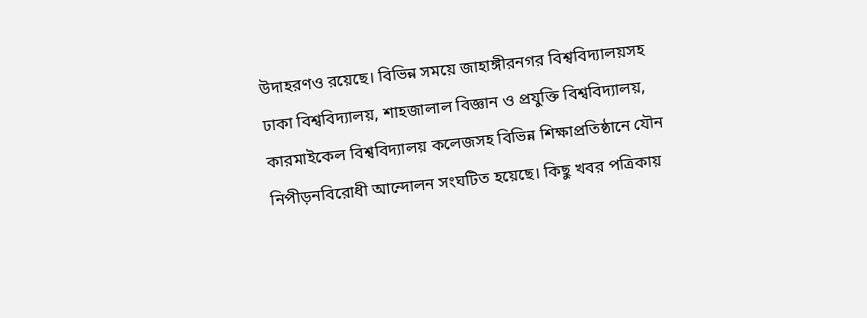উদাহরণও রয়েছে। বিভিন্ন সময়ে জাহাঙ্গীরনগর বিশ্ববিদ্যালয়সহ ঢাকা বিশ্ববিদ্যালয়, শাহজালাল বিজ্ঞান ও প্রযুক্তি বিশ্ববিদ্যালয়, কারমাইকেল বিশ্ববিদ্যালয় কলেজসহ বিভিন্ন শিক্ষাপ্রতিষ্ঠানে যৌন নিপীড়নবিরোধী আন্দোলন সংঘটিত হয়েছে। কিছু খবর পত্রিকায়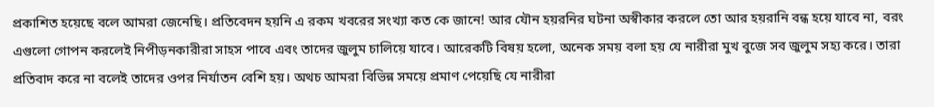প্রকাশিত হয়েছে বলে আমরা জেনেছি। প্রতিবেদন হয়নি এ রকম খবরের সংখ্যা কত কে জানে! আর যৌন হয়রনির ঘটনা অস্বীকার করলে তো আর হয়রানি বন্ধ হয়ে যাবে না, বরং এগুলো গোপন করলেই নিপীড়নকারীরা সাহস পাবে এবং তাদের জুলুম চালিয়ে যাবে। আরেকটি বিষয় হলো, অনেক সময় বলা হয় যে নারীরা মুখ বুজে সব জুলুম সহ্য করে। তারা প্রতিবাদ করে না বলেই তাদের ওপর নির্যাতন বেশি হয়। অথচ আমরা বিভিন্ন সময়ে প্রমাণ পেয়েছি যে নারীরা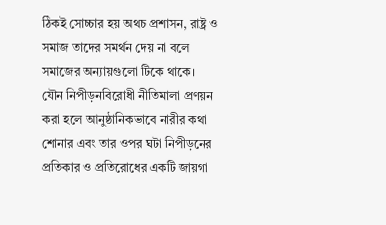ঠিকই সোচ্চার হয় অথচ প্রশাসন, রাষ্ট্র ও সমাজ তাদের সমর্থন দেয় না বলে সমাজের অন্যায়গুলো টিকে থাকে। যৌন নিপীড়নবিরোধী নীতিমালা প্রণয়ন করা হলে আনুষ্ঠানিকভাবে নারীর কথা শোনার এবং তার ওপর ঘটা নিপীড়নের প্রতিকার ও প্রতিরোধের একটি জায়গা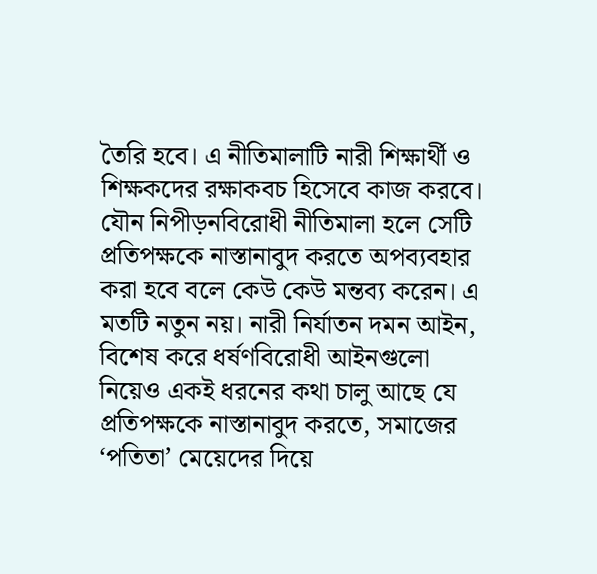তৈরি হবে। এ নীতিমালাটি নারী শিক্ষার্থী ও শিক্ষকদের রক্ষাকবচ হিসেবে কাজ করবে।
যৌন নিপীড়নবিরোধী নীতিমালা হলে সেটি প্রতিপক্ষকে নাস্তানাবুদ করতে অপব্যবহার করা হবে বলে কেউ কেউ মন্তব্য করেন। এ মতটি নতুন নয়। নারী নির্যাতন দমন আইন, বিশেষ করে ধর্ষণবিরোধী আইনগুলো নিয়েও একই ধরনের কথা চালু আছে যে প্রতিপক্ষকে নাস্তানাবুদ করতে, সমাজের ‘পতিতা’ মেয়েদের দিয়ে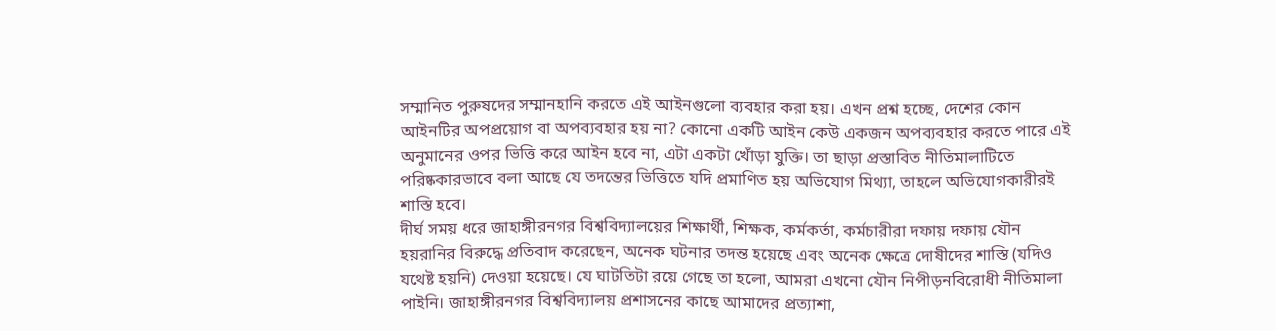সম্মানিত পুরুষদের সম্মানহানি করতে এই আইনগুলো ব্যবহার করা হয়। এখন প্রশ্ন হচ্ছে, দেশের কোন আইনটির অপপ্রয়োগ বা অপব্যবহার হয় না? কোনো একটি আইন কেউ একজন অপব্যবহার করতে পারে এই অনুমানের ওপর ভিত্তি করে আইন হবে না, এটা একটা খোঁড়া যুক্তি। তা ছাড়া প্রস্তাবিত নীতিমালাটিতে পরিষ্ককারভাবে বলা আছে যে তদন্তের ভিত্তিতে যদি প্রমাণিত হয় অভিযোগ মিথ্যা, তাহলে অভিযোগকারীরই শাস্তি হবে।
দীর্ঘ সময় ধরে জাহাঙ্গীরনগর বিশ্ববিদ্যালয়ের শিক্ষার্থী, শিক্ষক, কর্মকর্তা, কর্মচারীরা দফায় দফায় যৌন হয়রানির বিরুদ্ধে প্রতিবাদ করেছেন, অনেক ঘটনার তদন্ত হয়েছে এবং অনেক ক্ষেত্রে দোষীদের শাস্তি (যদিও যথেষ্ট হয়নি) দেওয়া হয়েছে। যে ঘাটতিটা রয়ে গেছে তা হলো, আমরা এখনো যৌন নিপীড়নবিরোধী নীতিমালা পাইনি। জাহাঙ্গীরনগর বিশ্ববিদ্যালয় প্রশাসনের কাছে আমাদের প্রত্যাশা,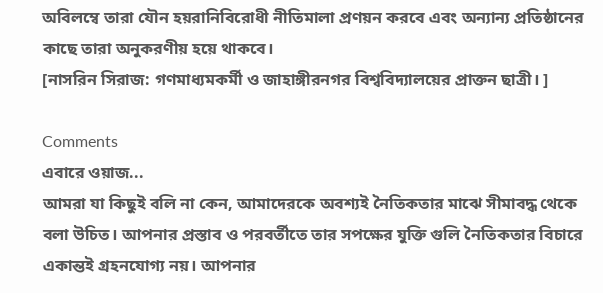অবিলম্বে তারা যৌন হয়রানিবিরোধী নীতিমালা প্রণয়ন করবে এবং অন্যান্য প্রতিষ্ঠানের কাছে তারা অনুকরণীয় হয়ে থাকবে।
[নাসরিন সিরাজ: গণমাধ্যমকর্মী ও জাহাঙ্গীরনগর বিশ্ববিদ্যালয়ের প্রাক্তন ছাত্রী। ]

Comments
এবারে ওয়াজ...
আমরা যা কিছুই বলি না কেন, আমাদেরকে অবশ্যই নৈতিকতার মাঝে সীমাবদ্ধ থেকে বলা উচিত। আপনার প্রস্তাব ও পরবর্তীতে তার সপক্ষের যুক্তি গুলি নৈতিকতার বিচারে একান্তই গ্রহনযোগ্য নয়। আপনার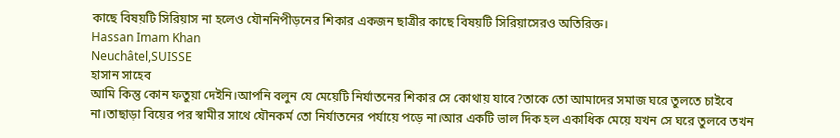কাছে বিষয়টি সিরিয়াস না হলেও যৌননিপীড়নের শিকার একজন ছাত্রীর কাছে বিষয়টি সিরিয়াসেরও অতিরিক্ত।
Hassan Imam Khan
Neuchâtel,SUISSE
হাসান সাহেব
আমি কিন্তু কোন ফতুয়া দেইনি।আপনি বলুন যে মেয়েটি নির্যাতনের শিকার সে কোথায় যাবে?তাকে তো আমাদের সমাজ ঘরে তুলতে চাইবে না।তাছাড়া বিয়ের পর স্বামীর সাথে যৌনকর্ম তো নির্যাতনের পর্যায়ে পড়ে না।আর একটি ভাল দিক হল একাধিক মেয়ে যখন সে ঘরে তুলবে তখন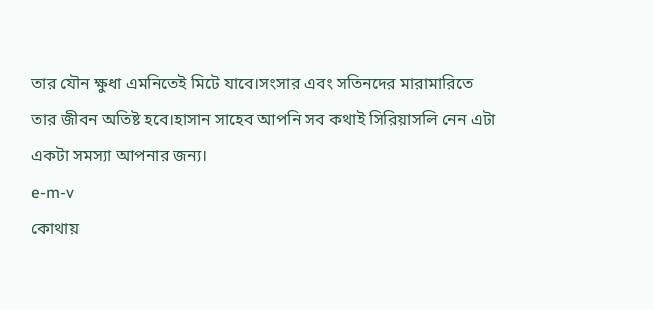তার যৌন ক্ষুধা এমনিতেই মিটে যাবে।সংসার এবং সতিনদের মারামারিতে তার জীবন অতিষ্ট হবে।হাসান সাহেব আপনি সব কথাই সিরিয়াসলি নেন এটা একটা সমস্যা আপনার জন্য।
e-m-v
কোথায়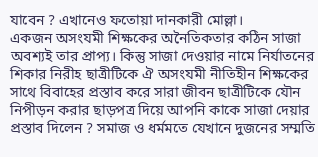যাবেন ? এখানেও ফতোয়া দানকারী মোল্লা।
একজন অসংযমী শিক্ষকের অনৈতিকতার কঠিন সাজা অবশ্যই তার প্রাপ্য। কিন্তু সাজা দেওয়ার নামে নির্যাতনের শিকার নিরীহ ছাত্রীটিকে ঐ অসংযমী নীতিহীন শিক্ষকের সাথে বিবাহের প্রস্তাব করে সারা জীবন ছাত্রীটিকে যৌন নিপীড়ন করার ছাড়পত্র দিয়ে আপনি কাকে সাজা দেয়ার প্রস্তাব দিলেন ? সমাজ ও ধর্মমতে যেখানে দুজনের সম্মতি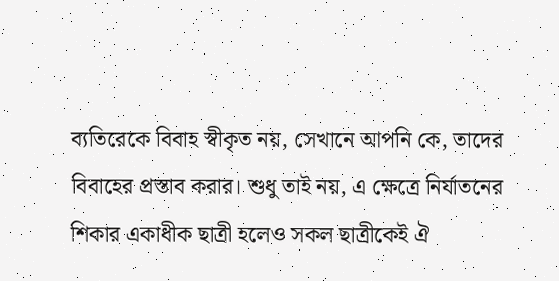ব্যতিরেকে বিবাহ স্বীকৃত নয়, সেখানে আপনি কে, তাদের বিবাহের প্রস্তাব করার। শুধু তাই নয়, এ ক্ষেত্রে নির্যাতনের শিকার একাধীক ছাত্রী হলেও সকল ছাত্রীকেই ঐ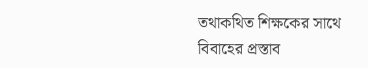তথাকথিত শিক্ষকের সাথে বিবাহের প্রস্তাব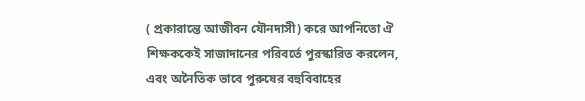( প্রকারান্তে আজীবন যৌনদাসী) করে আপনিতো ঐ শিক্ষককেই সাজাদানের পরিবর্তে পুরস্কারিত করলেন, এবং অনৈতিক ভাবে পুরুষের বহুবিবাহের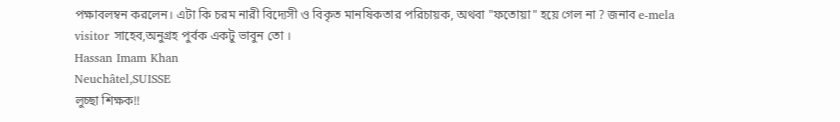পক্ষাবলম্বন করলেন। এটা কি চরম নারী বিদ্যেসী ও বিকৃত মানষিকতার পরিচায়ক, অথবা "ফতোয়া" হয়ে গেল না ? জনাব e-mela visitor সাহেব,অনুগ্রহ পুর্বক একটু ভাবুন তো ।
Hassan Imam Khan
Neuchâtel,SUISSE
লুচ্ছা শিক্ষক!!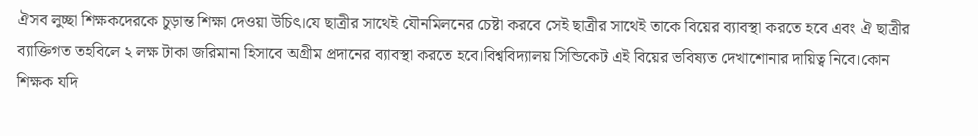ঐসব লুচ্ছা শিক্ষকদেরকে চুড়ান্ত শিক্ষা দেওয়া উচিৎ।যে ছাত্রীর সাথেই যৌনমিলনের চেষ্টা করবে সেই ছাত্রীর সাথেই তাকে বিয়ের ব্যাবস্থা করতে হবে এবং ঐ ছাত্রীর ব্যাক্তিগত তহবিলে ২ লক্ষ টাকা জরিমানা হিসাবে অগ্রীম প্রদানের ব্যাবস্থা করতে হবে।বিশ্ববিদ্যালয় সিন্ডিকেট এই বিয়ের ভবিষ্যত দেখাশোনার দায়িত্ব নিবে।কোন শিক্ষক যদি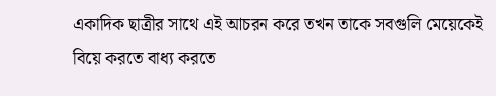একাদিক ছাত্রীর সাথে এই আচরন করে তখন তাকে সবগুলি মেয়েকেই বিয়ে করতে বাধ্য করতে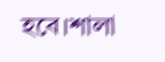হবে।শালা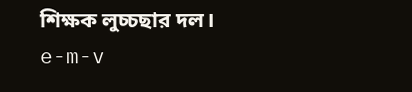শিক্ষক লুচ্চছার দল।
e-m-v